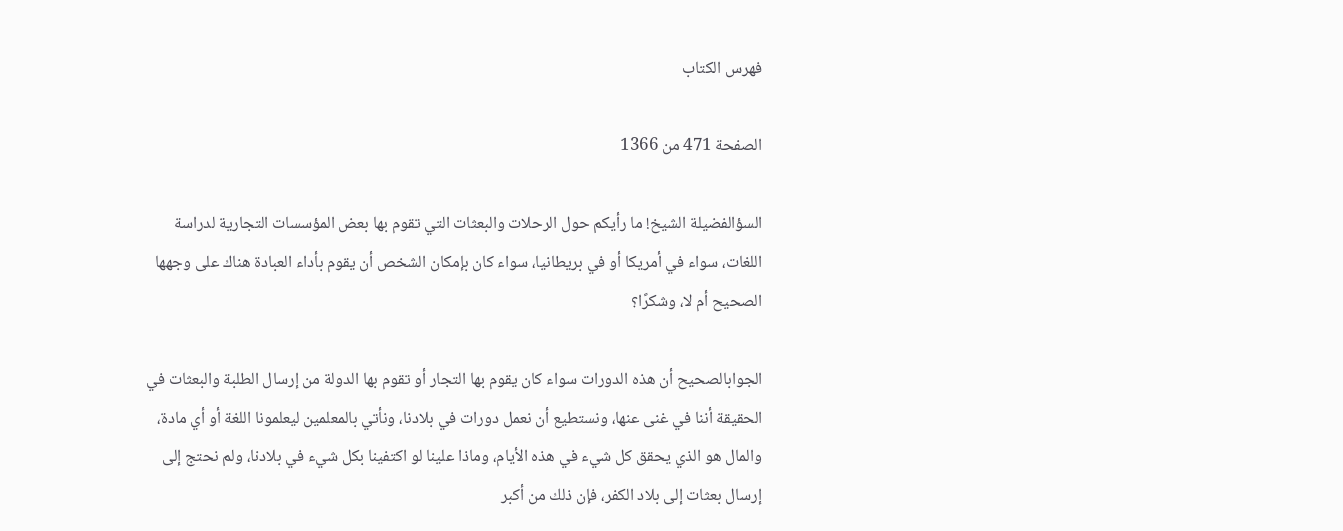فهرس الكتاب

الصفحة 471 من 1366

السؤالفضيلة الشيخ! ما رأيكم حول الرحلات والبعثات التي تقوم بها بعض المؤسسات التجارية لدراسة اللغات، سواء في أمريكا أو في بريطانيا، سواء كان بإمكان الشخص أن يقوم بأداء العبادة هناك على وجهها الصحيح أم لا، وشكرًا؟

الجوابالصحيح أن هذه الدورات سواء كان يقوم بها التجار أو تقوم بها الدولة من إرسال الطلبة والبعثات في الحقيقة أننا في غنى عنها، ونستطيع أن نعمل دورات في بلادنا، ونأتي بالمعلمين ليعلمونا اللغة أو أي مادة، والمال هو الذي يحقق كل شيء في هذه الأيام، وماذا علينا لو اكتفينا بكل شيء في بلادنا، ولم نحتج إلى إرسال بعثات إلى بلاد الكفر، فإن ذلك من أكبر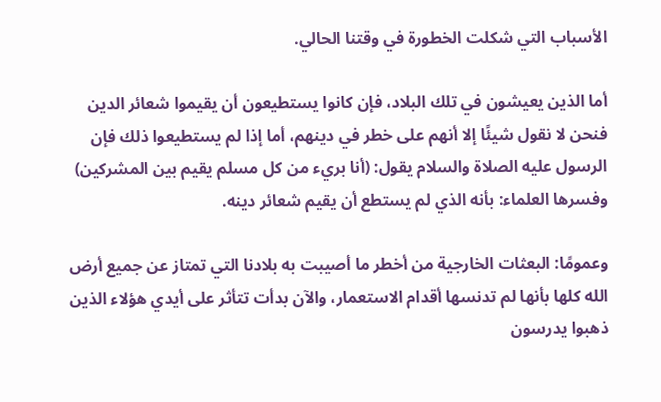الأسباب التي شكلت الخطورة في وقتنا الحالي.

أما الذين يعيشون في تلك البلاد، فإن كانوا يستطيعون أن يقيموا شعائر الدين فنحن لا نقول شيئًا إلا أنهم على خطر في دينهم، أما إذا لم يستطيعوا ذلك فإن الرسول عليه الصلاة والسلام يقول: (أنا بريء من كل مسلم يقيم بين المشركين) وفسرها العلماء: بأنه الذي لم يستطع أن يقيم شعائر دينه.

وعمومًا: البعثات الخارجية من أخطر ما أصيبت به بلادنا التي تمتاز عن جميع أرض الله كلها بأنها لم تدنسها أقدام الاستعمار، والآن بدأت تتأثر على أيدي هؤلاء الذين ذهبوا يدرسون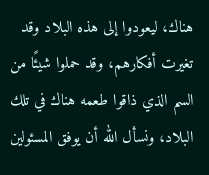هناك، ليعودوا إلى هذه البلاد وقد تغيرت أفكارهم، وقد حملوا شيئًا من السم الذي ذاقوا طعمه هناك في تلك البلاد، ونسأل الله أن يوفق المسئولين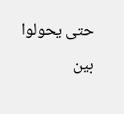حتى يحولوا بين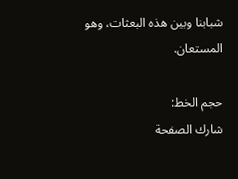شبابنا وبين هذه البعثات، وهو المستعان.

حجم الخط:
شارك الصفحة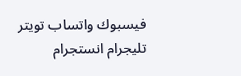فيسبوك واتساب تويتر تليجرام انستجرام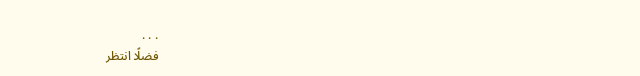. . .
فضلًا انتظر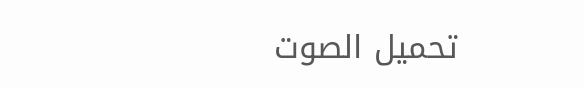تحميل الصوت